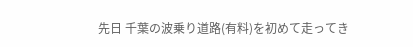先日 千葉の波乗り道路(有料)を初めて走ってき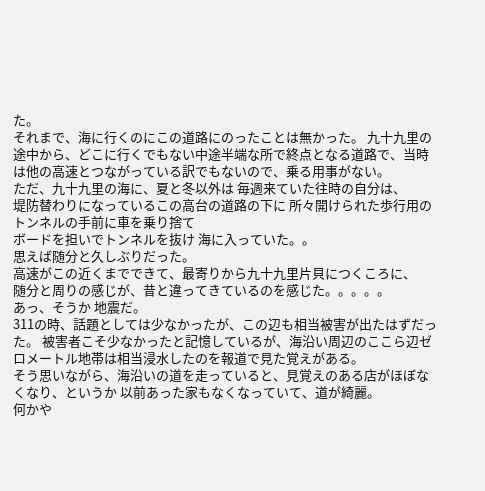た。
それまで、海に行くのにこの道路にのったことは無かった。 九十九里の途中から、どこに行くでもない中途半端な所で終点となる道路で、当時は他の高速とつながっている訳でもないので、乗る用事がない。
ただ、九十九里の海に、夏と冬以外は 毎週来ていた往時の自分は、
堤防替わりになっているこの高台の道路の下に 所々開けられた歩行用のトンネルの手前に車を乗り捨て
ボードを担いでトンネルを抜け 海に入っていた。。
思えば随分と久しぶりだった。
高速がこの近くまでできて、最寄りから九十九里片貝につくころに、
随分と周りの感じが、昔と違ってきているのを感じた。。。。。
あっ、そうか 地震だ。
311の時、話題としては少なかったが、この辺も相当被害が出たはずだった。 被害者こそ少なかったと記憶しているが、海沿い周辺のここら辺ゼロメートル地帯は相当浸水したのを報道で見た覚えがある。
そう思いながら、海沿いの道を走っていると、見覚えのある店がほぼなくなり、というか 以前あった家もなくなっていて、道が綺麗。
何かや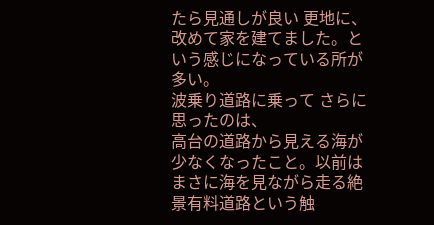たら見通しが良い 更地に、改めて家を建てました。という感じになっている所が多い。
波乗り道路に乗って さらに思ったのは、
高台の道路から見える海が少なくなったこと。以前は まさに海を見ながら走る絶景有料道路という触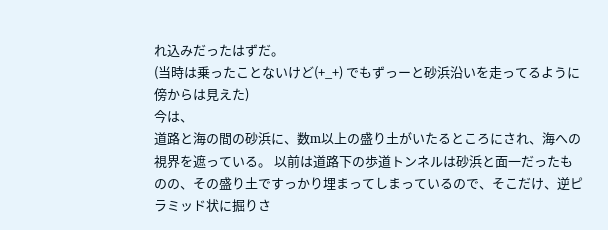れ込みだったはずだ。
(当時は乗ったことないけど(+_+) でもずっーと砂浜沿いを走ってるように傍からは見えた)
今は、
道路と海の間の砂浜に、数m以上の盛り土がいたるところにされ、海への視界を遮っている。 以前は道路下の歩道トンネルは砂浜と面一だったものの、その盛り土ですっかり埋まってしまっているので、そこだけ、逆ピラミッド状に掘りさ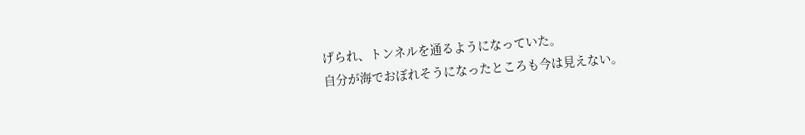げられ、トンネルを通るようになっていた。
自分が海でおぼれそうになったところも今は見えない。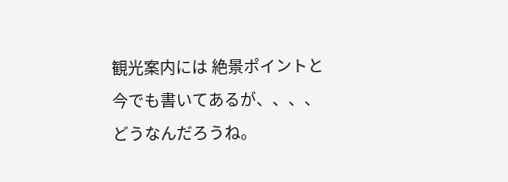観光案内には 絶景ポイントと今でも書いてあるが、、、、
どうなんだろうね。